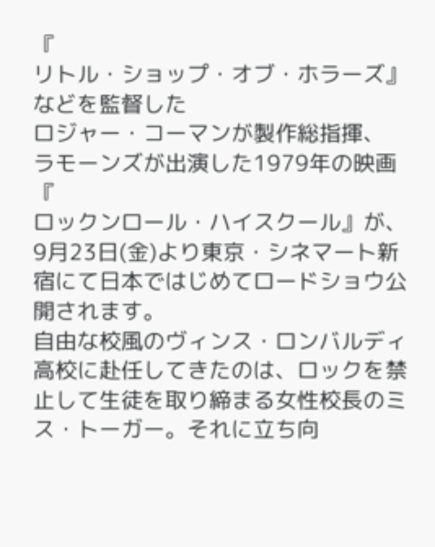『
リトル・ショップ・オブ・ホラーズ』などを監督した
ロジャー・コーマンが製作総指揮、
ラモーンズが出演した1979年の映画『
ロックンロール・ハイスクール』が、9月23日(金)より東京・シネマート新宿にて日本ではじめてロードショウ公開されます。
自由な校風のヴィンス・ロンバルディ高校に赴任してきたのは、ロックを禁止して生徒を取り締まる女性校長のミス・トーガー。それに立ち向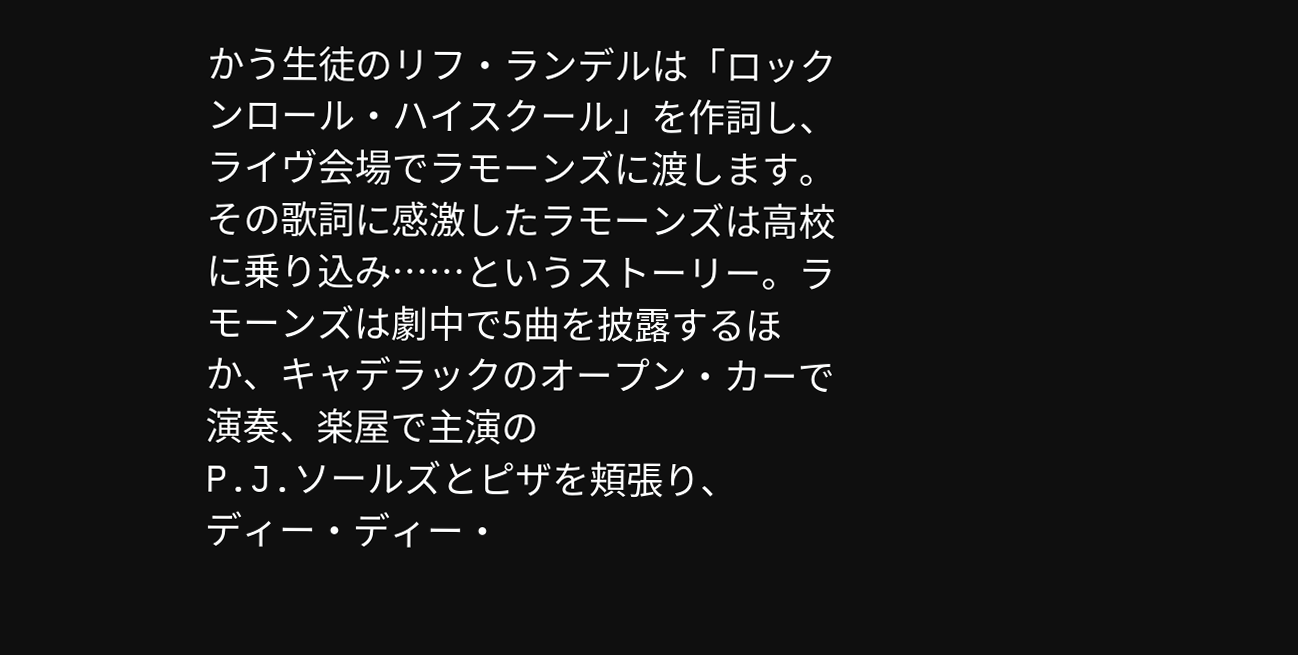かう生徒のリフ・ランデルは「ロックンロール・ハイスクール」を作詞し、ライヴ会場でラモーンズに渡します。その歌詞に感激したラモーンズは高校に乗り込み……というストーリー。ラモーンズは劇中で5曲を披露するほか、キャデラックのオープン・カーで演奏、楽屋で主演の
P.J.ソールズとピザを頬張り、
ディー・ディー・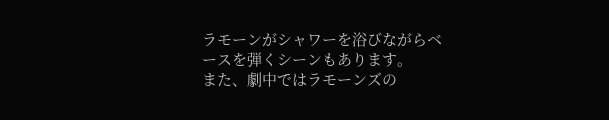ラモーンがシャワーを浴びながらベースを弾くシーンもあります。
また、劇中ではラモーンズの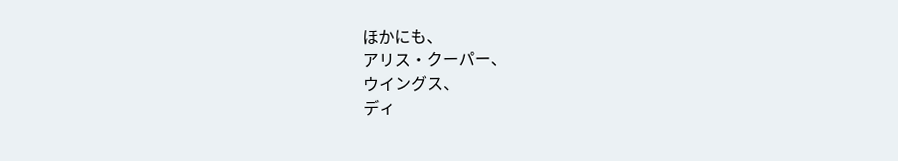ほかにも、
アリス・クーパー、
ウイングス、
ディ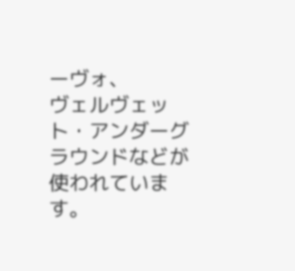ーヴォ、
ヴェルヴェット・アンダーグラウンドなどが使われています。